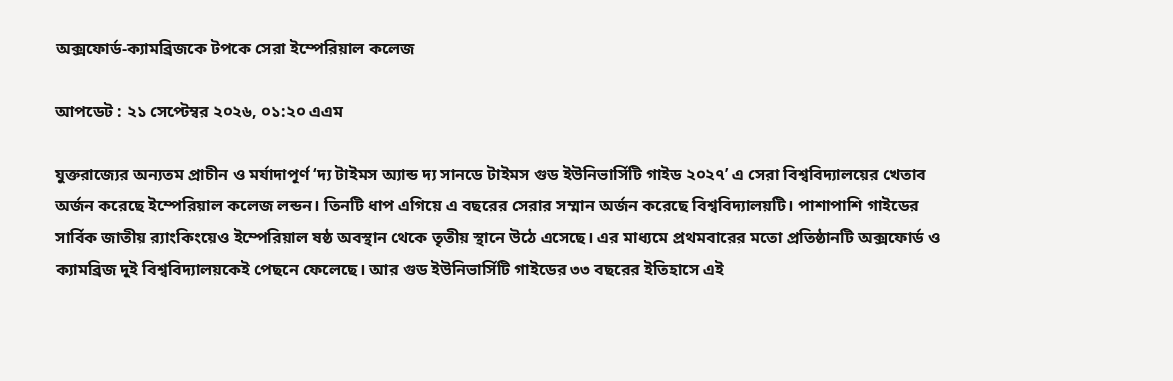অক্সফোর্ড-ক্যামব্রিজকে টপকে সেরা ইম্পেরিয়াল কলেজ

আপডেট : ২১ সেপ্টেম্বর ২০২৬, ০১:২০ এএম

যুক্তরাজ্যের অন্যতম প্রাচীন ও মর্যাদাপূর্ণ ‘দ্য টাইমস অ্যান্ড দ্য সানডে টাইমস গুড ইউনিভার্সিটি গাইড ২০২৭’ এ সেরা বিশ্ববিদ্যালয়ের খেতাব অর্জন করেছে ইম্পেরিয়াল কলেজ লন্ডন। তিনটি ধাপ এগিয়ে এ বছরের সেরার সম্মান অর্জন করেছে বিশ্ববিদ্যালয়টি। পাশাপাশি গাইডের সার্বিক জাতীয় র‌্যাংকিংয়েও ইম্পেরিয়াল ষষ্ঠ অবস্থান থেকে তৃতীয় স্থানে উঠে এসেছে। এর মাধ্যমে প্রথমবারের মতো প্রতিষ্ঠানটি অক্সফোর্ড ও ক্যামব্রিজ দুই বিশ্ববিদ্যালয়কেই পেছনে ফেলেছে। আর গুড ইউনিভার্সিটি গাইডের ৩৩ বছরের ইতিহাসে এই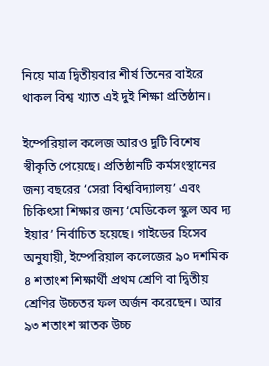নিয়ে মাত্র দ্বিতীয়বার শীর্ষ তিনের বাইরে থাকল বিশ্ব খ্যাত এই দুই শিক্ষা প্রতিষ্ঠান।

ইম্পেরিয়াল কলেজ আরও দুটি বিশেষ স্বীকৃতি পেয়েছে। প্রতিষ্ঠানটি কর্মসংস্থানের জন্য বছরের ‘সেরা বিশ্ববিদ্যালয়’ এবং চিকিৎসা শিক্ষার জন্য ‘মেডিকেল স্কুল অব দ্য ইয়ার’ নির্বাচিত হয়েছে। গাইডের হিসেব অনুযায়ী, ইম্পেরিয়াল কলেজের ৯০ দশমিক ৪ শতাংশ শিক্ষার্থী প্রথম শ্রেণি বা দ্বিতীয় শ্রেণির উচ্চতর ফল অর্জন করেছেন। আর ৯৩ শতাংশ স্নাতক উচ্চ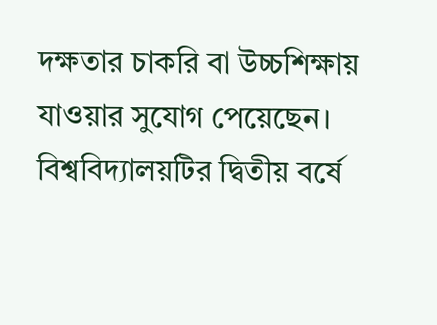দক্ষতার চাকরি বা উচ্চশিক্ষায় যাওয়ার সুযোগ পেয়েছেন। বিশ্ববিদ্যালয়টির দ্বিতীয় বর্ষে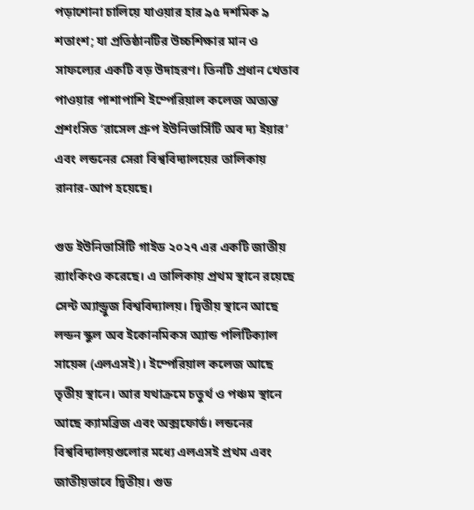পড়াশোনা চালিয়ে যাওয়ার হার ৯৫ দশমিক ৯ শতাংশ; যা প্রতিষ্ঠানটির উচ্চশিক্ষার মান ও সাফল্যের একটি বড় উদাহরণ। তিনটি প্রধান খেতাব পাওয়ার পাশাপাশি ইম্পেরিয়াল কলেজ অত্যন্ত প্রশংসিত ‘রাসেল গ্রুপ ইউনিভার্সিটি অব দ্য ইয়ার’ এবং লন্ডনের সেরা বিশ্ববিদ্যালয়ের তালিকায় রানার-আপ হয়েছে।

গুড ইউনিভার্সিটি গাইড ২০২৭ এর একটি জাতীয় র‌্যাংকিংও করেছে। এ তালিকায় প্রথম স্থানে রয়েছে সেন্ট অ্যান্ড্রুজ বিশ্ববিদ্যালয়। দ্বিতীয় স্থানে আছে লন্ডন স্কুল অব ইকোনমিকস অ্যান্ড পলিটিক্যাল সায়েন্স (এলএসই)। ইম্পেরিয়াল কলেজ আছে তৃতীয় স্থানে। আর যথাক্রমে চতুর্থ ও পঞ্চম স্থানে আছে ক্যামব্রিজ এবং অক্সফোর্ড। লন্ডনের বিশ্ববিদ্যালয়গুলোর মধ্যে এলএসই প্রথম এবং জাতীয়ভাবে দ্বিতীয়। গুড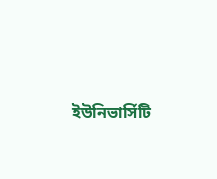ইউনিভার্সিটি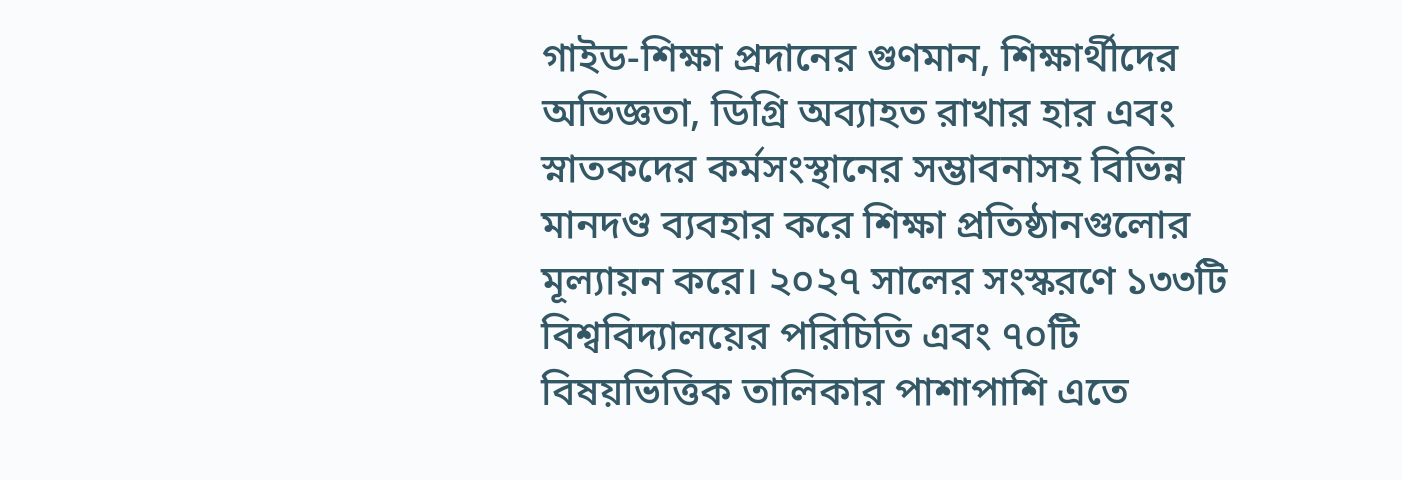গাইড-শিক্ষা প্রদানের গুণমান, শিক্ষার্থীদের অভিজ্ঞতা, ডিগ্রি অব্যাহত রাখার হার এবং স্নাতকদের কর্মসংস্থানের সম্ভাবনাসহ বিভিন্ন মানদণ্ড ব্যবহার করে শিক্ষা প্রতিষ্ঠানগুলোর মূল্যায়ন করে। ২০২৭ সালের সংস্করণে ১৩৩টি বিশ্ববিদ্যালয়ের পরিচিতি এবং ৭০টি বিষয়ভিত্তিক তালিকার পাশাপাশি এতে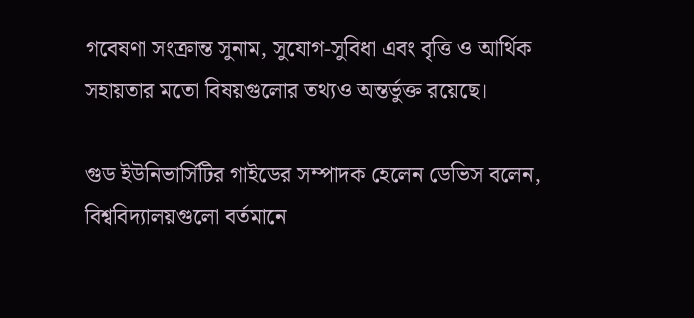গবেষণা সংক্রান্ত সুনাম, সুযোগ-সুবিধা এবং বৃত্তি ও আর্থিক সহায়তার মতো বিষয়গুলোর তথ্যও অন্তর্ভুক্ত রয়েছে।

গুড ইউনিভার্সিটির গাইডের সম্পাদক হেলেন ডেভিস বলেন, বিশ্ববিদ্যালয়গুলো বর্তমানে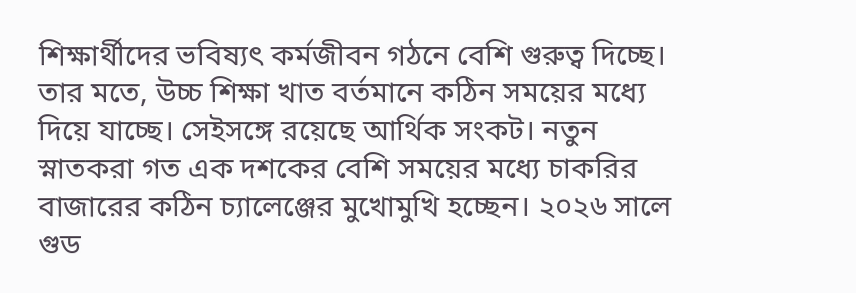শিক্ষার্থীদের ভবিষ্যৎ কর্মজীবন গঠনে বেশি গুরুত্ব দিচ্ছে। তার মতে, উচ্চ শিক্ষা খাত বর্তমানে কঠিন সময়ের মধ্যে দিয়ে যাচ্ছে। সেইসঙ্গে রয়েছে আর্থিক সংকট। নতুন স্নাতকরা গত এক দশকের বেশি সময়ের মধ্যে চাকরির বাজারের কঠিন চ্যালেঞ্জের মুখোমুখি হচ্ছেন। ২০২৬ সালে গুড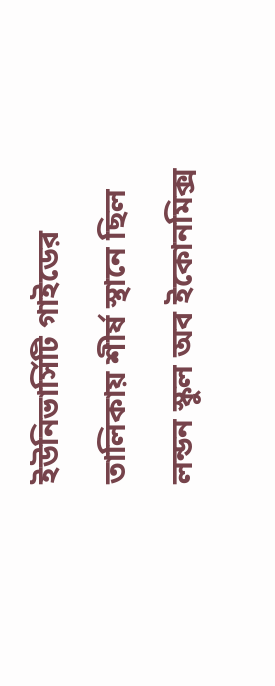ইউনিভার্সিটি গাইডের তালিকায় শীর্ষ স্থানে ছিল লন্ডন স্কুল অব ইকোনমিক্স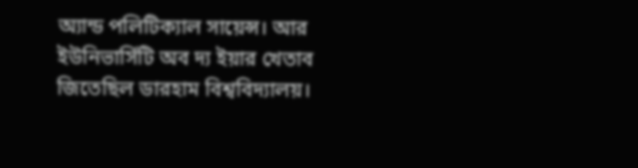অ্যান্ড পলিটিক্যাল সায়েন্স। আর ইউনিভার্সিটি অব দ্য ইয়ার খেতাব জিতেছিল ডারহাম বিশ্ববিদ্যালয়।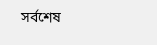সর্বশেষ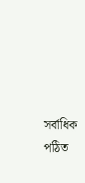সর্বাধিক পঠিত